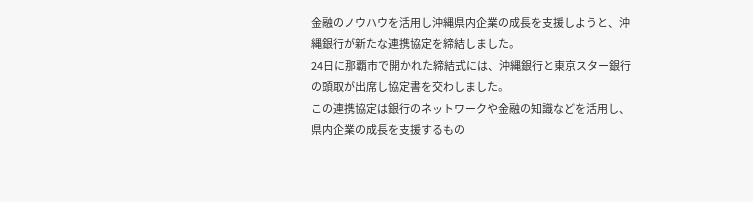金融のノウハウを活用し沖縄県内企業の成長を支援しようと、沖縄銀行が新たな連携協定を締結しました。
24日に那覇市で開かれた締結式には、沖縄銀行と東京スター銀行の頭取が出席し協定書を交わしました。
この連携協定は銀行のネットワークや金融の知識などを活用し、県内企業の成長を支援するもの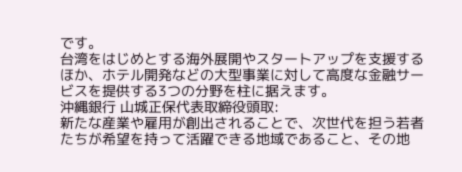です。
台湾をはじめとする海外展開やスタートアップを支援するほか、ホテル開発などの大型事業に対して高度な金融サービスを提供する3つの分野を柱に据えます。
沖縄銀行 山城正保代表取締役頭取:
新たな産業や雇用が創出されることで、次世代を担う若者たちが希望を持って活躍できる地域であること、その地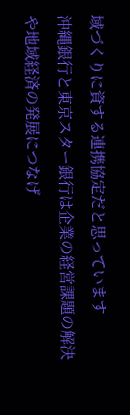域づくりに資する連携協定だと思っています
沖縄銀行と東京スター銀行は企業の経営課題の解決や地域経済の発展につなげ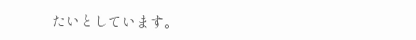たいとしています。